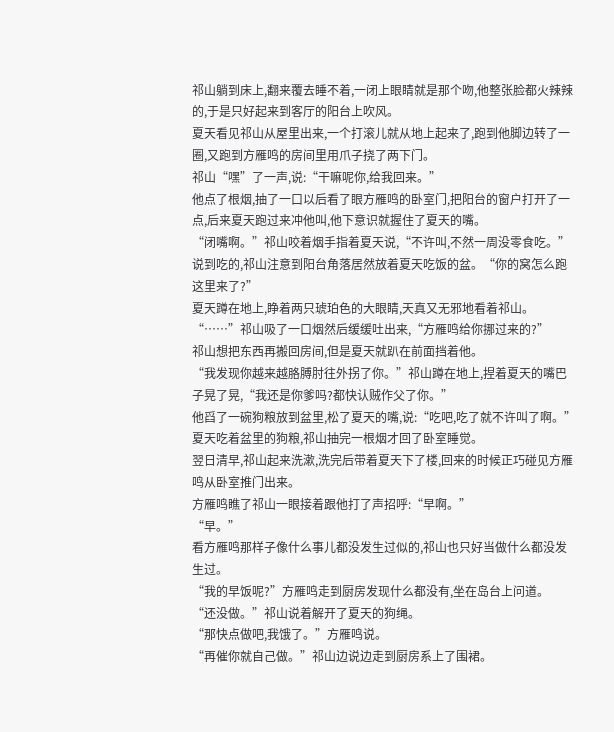祁山躺到床上,翻来覆去睡不着,一闭上眼睛就是那个吻,他整张脸都火辣辣的,于是只好起来到客厅的阳台上吹风。
夏天看见祁山从屋里出来,一个打滚儿就从地上起来了,跑到他脚边转了一圈,又跑到方雁鸣的房间里用爪子挠了两下门。
祁山“嘿”了一声,说:“干嘛呢你,给我回来。”
他点了根烟,抽了一口以后看了眼方雁鸣的卧室门,把阳台的窗户打开了一点,后来夏天跑过来冲他叫,他下意识就握住了夏天的嘴。
“闭嘴啊。”祁山咬着烟手指着夏天说,“不许叫,不然一周没零食吃。”
说到吃的,祁山注意到阳台角落居然放着夏天吃饭的盆。“你的窝怎么跑这里来了?”
夏天蹲在地上,睁着两只琥珀色的大眼睛,天真又无邪地看着祁山。
“……”祁山吸了一口烟然后缓缓吐出来,“方雁鸣给你挪过来的?”
祁山想把东西再搬回房间,但是夏天就趴在前面挡着他。
“我发现你越来越胳膊肘往外拐了你。”祁山蹲在地上,捏着夏天的嘴巴子晃了晃,“我还是你爹吗?都快认贼作父了你。”
他舀了一碗狗粮放到盆里,松了夏天的嘴,说:“吃吧,吃了就不许叫了啊。”
夏天吃着盆里的狗粮,祁山抽完一根烟才回了卧室睡觉。
翌日清早,祁山起来洗漱,洗完后带着夏天下了楼,回来的时候正巧碰见方雁鸣从卧室推门出来。
方雁鸣瞧了祁山一眼接着跟他打了声招呼:“早啊。”
“早。”
看方雁鸣那样子像什么事儿都没发生过似的,祁山也只好当做什么都没发生过。
“我的早饭呢?”方雁鸣走到厨房发现什么都没有,坐在岛台上问道。
“还没做。”祁山说着解开了夏天的狗绳。
“那快点做吧,我饿了。”方雁鸣说。
“再催你就自己做。”祁山边说边走到厨房系上了围裙。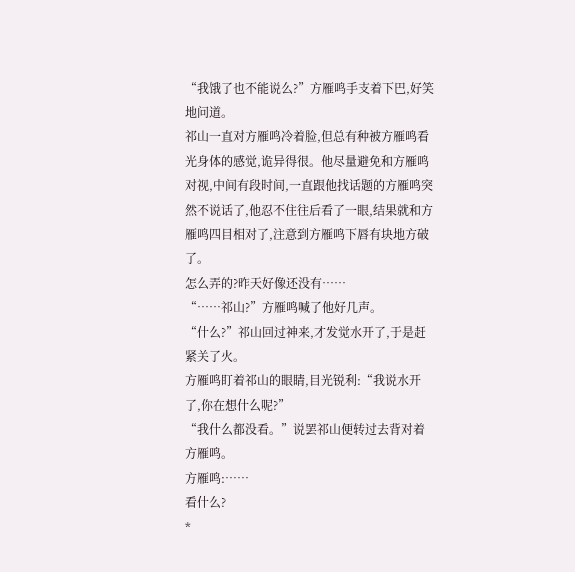“我饿了也不能说么?”方雁鸣手支着下巴,好笑地问道。
祁山一直对方雁鸣冷着脸,但总有种被方雁鸣看光身体的感觉,诡异得很。他尽量避免和方雁鸣对视,中间有段时间,一直跟他找话题的方雁鸣突然不说话了,他忍不住往后看了一眼,结果就和方雁鸣四目相对了,注意到方雁鸣下唇有块地方破了。
怎么弄的?昨天好像还没有……
“……祁山?”方雁鸣喊了他好几声。
“什么?”祁山回过神来,才发觉水开了,于是赶紧关了火。
方雁鸣盯着祁山的眼睛,目光锐利:“我说水开了,你在想什么呢?”
“我什么都没看。”说罢祁山便转过去背对着方雁鸣。
方雁鸣:……
看什么?
*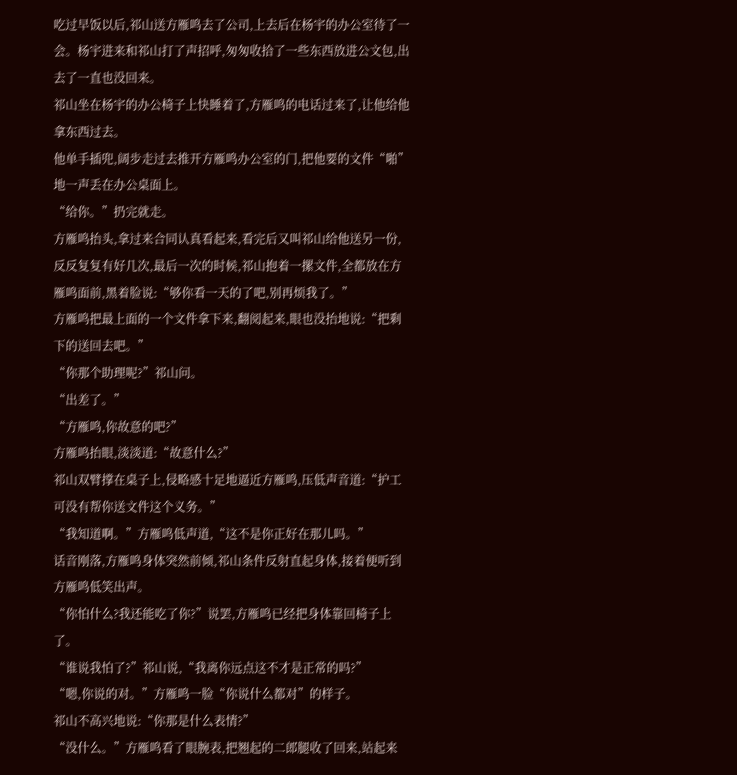吃过早饭以后,祁山送方雁鸣去了公司,上去后在杨宇的办公室待了一会。杨宇进来和祁山打了声招呼,匆匆收拾了一些东西放进公文包,出去了一直也没回来。
祁山坐在杨宇的办公椅子上快睡着了,方雁鸣的电话过来了,让他给他拿东西过去。
他单手插兜,阔步走过去推开方雁鸣办公室的门,把他要的文件“啪”地一声丢在办公桌面上。
“给你。”扔完就走。
方雁鸣抬头,拿过来合同认真看起来,看完后又叫祁山给他送另一份,反反复复有好几次,最后一次的时候,祁山抱着一摞文件,全都放在方雁鸣面前,黑着脸说:“够你看一天的了吧,别再烦我了。”
方雁鸣把最上面的一个文件拿下来,翻阅起来,眼也没抬地说:“把剩下的送回去吧。”
“你那个助理呢?”祁山问。
“出差了。”
“方雁鸣,你故意的吧?”
方雁鸣抬眼,淡淡道:“故意什么?”
祁山双臂撑在桌子上,侵略感十足地逼近方雁鸣,压低声音道:“护工可没有帮你送文件这个义务。”
“我知道啊。”方雁鸣低声道,“这不是你正好在那儿吗。”
话音刚落,方雁鸣身体突然前倾,祁山条件反射直起身体,接着便听到方雁鸣低笑出声。
“你怕什么?我还能吃了你?”说罢,方雁鸣已经把身体靠回椅子上了。
“谁说我怕了?”祁山说,“我离你远点这不才是正常的吗?”
“嗯,你说的对。”方雁鸣一脸“你说什么都对”的样子。
祁山不高兴地说:“你那是什么表情?”
“没什么。”方雁鸣看了眼腕表,把翘起的二郎腿收了回来,站起来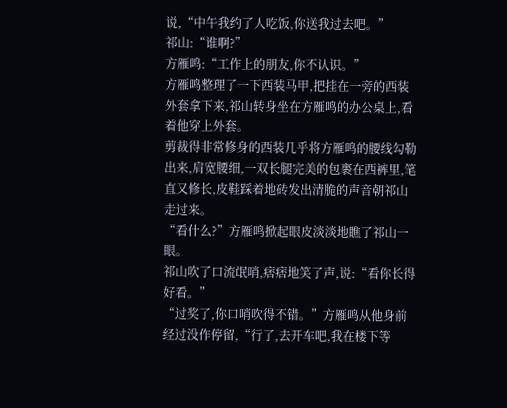说,“中午我约了人吃饭,你送我过去吧。”
祁山:“谁啊?”
方雁鸣:“工作上的朋友,你不认识。”
方雁鸣整理了一下西装马甲,把挂在一旁的西装外套拿下来,祁山转身坐在方雁鸣的办公桌上,看着他穿上外套。
剪裁得非常修身的西装几乎将方雁鸣的腰线勾勒出来,肩宽腰细,一双长腿完美的包裹在西裤里,笔直又修长,皮鞋踩着地砖发出清脆的声音朝祁山走过来。
“看什么?”方雁鸣掀起眼皮淡淡地瞧了祁山一眼。
祁山吹了口流氓哨,痞痞地笑了声,说:“看你长得好看。”
“过奖了,你口哨吹得不错。”方雁鸣从他身前经过没作停留,“行了,去开车吧,我在楼下等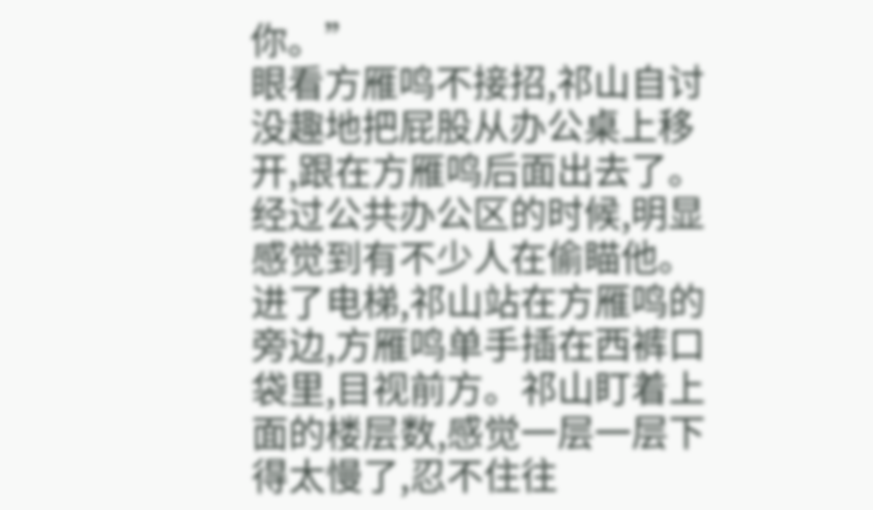你。”
眼看方雁鸣不接招,祁山自讨没趣地把屁股从办公桌上移开,跟在方雁鸣后面出去了。经过公共办公区的时候,明显感觉到有不少人在偷瞄他。
进了电梯,祁山站在方雁鸣的旁边,方雁鸣单手插在西裤口袋里,目视前方。祁山盯着上面的楼层数,感觉一层一层下得太慢了,忍不住往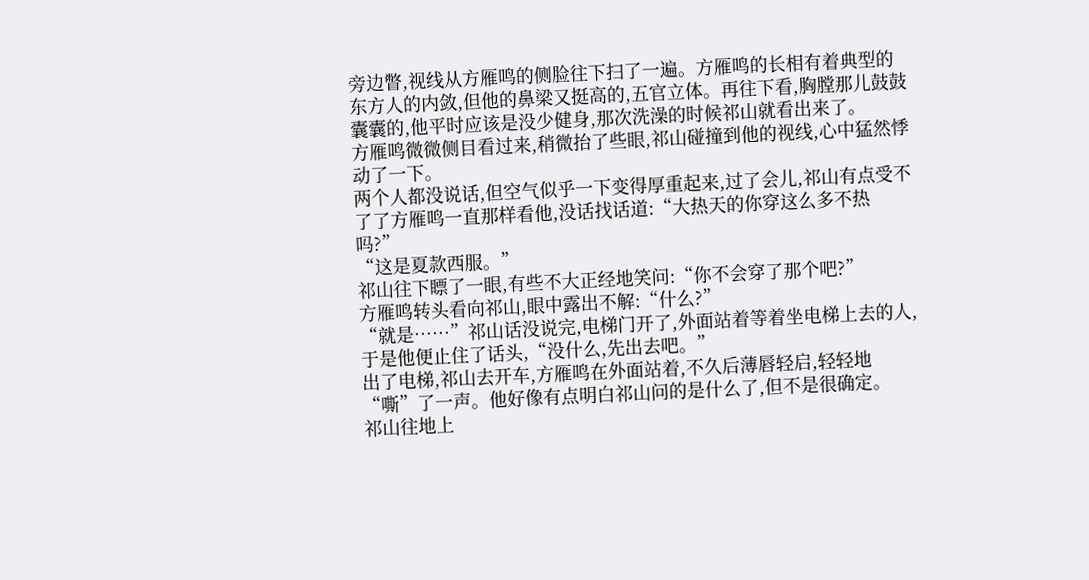旁边瞥,视线从方雁鸣的侧脸往下扫了一遍。方雁鸣的长相有着典型的东方人的内敛,但他的鼻梁又挺高的,五官立体。再往下看,胸膛那儿鼓鼓囊囊的,他平时应该是没少健身,那次洗澡的时候祁山就看出来了。
方雁鸣微微侧目看过来,稍微抬了些眼,祁山碰撞到他的视线,心中猛然悸动了一下。
两个人都没说话,但空气似乎一下变得厚重起来,过了会儿,祁山有点受不了了方雁鸣一直那样看他,没话找话道:“大热天的你穿这么多不热吗?”
“这是夏款西服。”
祁山往下瞟了一眼,有些不大正经地笑问:“你不会穿了那个吧?”
方雁鸣转头看向祁山,眼中露出不解:“什么?”
“就是……”祁山话没说完,电梯门开了,外面站着等着坐电梯上去的人,于是他便止住了话头,“没什么,先出去吧。”
出了电梯,祁山去开车,方雁鸣在外面站着,不久后薄唇轻启,轻轻地“嘶”了一声。他好像有点明白祁山问的是什么了,但不是很确定。
祁山往地上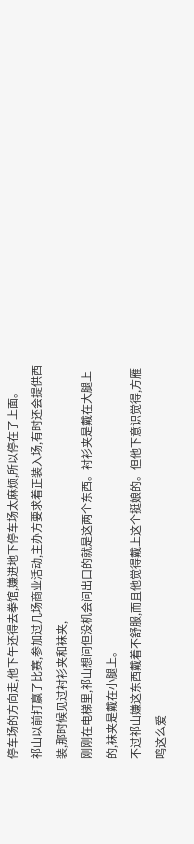停车场的方向走,他下午还得去拳馆,嫌进地下停车场太麻烦,所以停在了上面。
祁山以前打赢了比赛,参加过几场商业活动,主办方要求着正装入场,有时还会提供西装,那时候见过衬衫夹和袜夹,
刚刚在电梯里,祁山想问但没机会问出口的就是这两个东西。衬衫夹是戴在大腿上的,袜夹是戴在小腿上。
不过祁山嫌这东西戴着不舒服,而且他觉得戴上这个挺娘的。但他下意识觉得,方雁鸣这么爱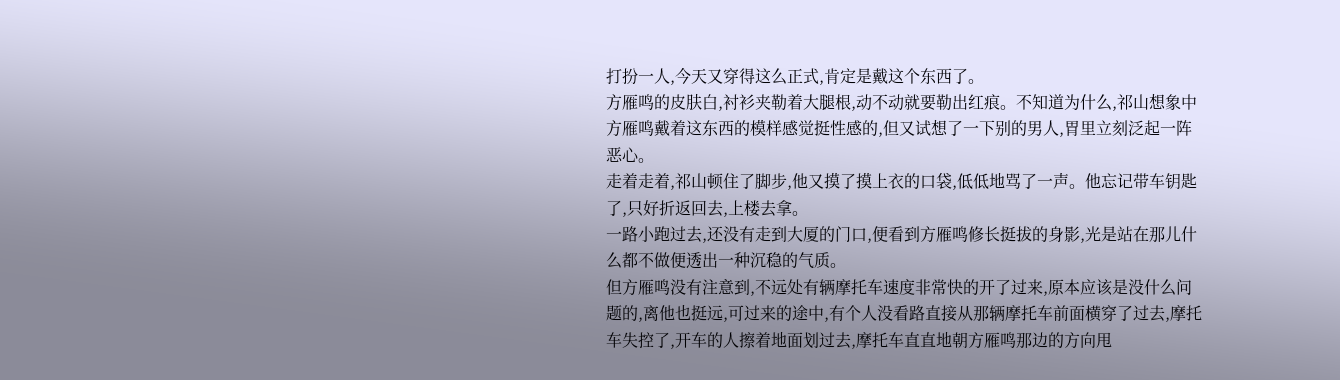打扮一人,今天又穿得这么正式,肯定是戴这个东西了。
方雁鸣的皮肤白,衬衫夹勒着大腿根,动不动就要勒出红痕。不知道为什么,祁山想象中方雁鸣戴着这东西的模样感觉挺性感的,但又试想了一下别的男人,胃里立刻泛起一阵恶心。
走着走着,祁山顿住了脚步,他又摸了摸上衣的口袋,低低地骂了一声。他忘记带车钥匙了,只好折返回去,上楼去拿。
一路小跑过去,还没有走到大厦的门口,便看到方雁鸣修长挺拔的身影,光是站在那儿什么都不做便透出一种沉稳的气质。
但方雁鸣没有注意到,不远处有辆摩托车速度非常快的开了过来,原本应该是没什么问题的,离他也挺远,可过来的途中,有个人没看路直接从那辆摩托车前面横穿了过去,摩托车失控了,开车的人擦着地面划过去,摩托车直直地朝方雁鸣那边的方向甩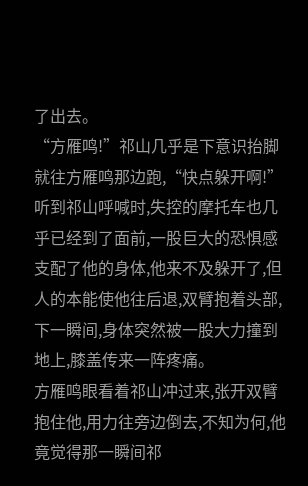了出去。
“方雁鸣!”祁山几乎是下意识抬脚就往方雁鸣那边跑,“快点躲开啊!”
听到祁山呼喊时,失控的摩托车也几乎已经到了面前,一股巨大的恐惧感支配了他的身体,他来不及躲开了,但人的本能使他往后退,双臂抱着头部,下一瞬间,身体突然被一股大力撞到地上,膝盖传来一阵疼痛。
方雁鸣眼看着祁山冲过来,张开双臂抱住他,用力往旁边倒去,不知为何,他竟觉得那一瞬间祁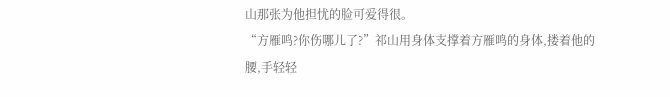山那张为他担忧的脸可爱得很。
“方雁鸣?你伤哪儿了?”祁山用身体支撑着方雁鸣的身体,搂着他的腰,手轻轻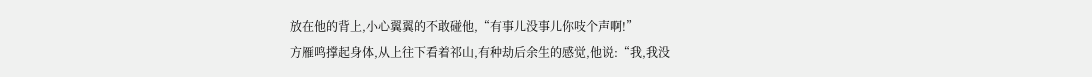放在他的背上,小心翼翼的不敢碰他,“有事儿没事儿你吱个声啊!”
方雁鸣撑起身体,从上往下看着祁山,有种劫后余生的感觉,他说:“我,我没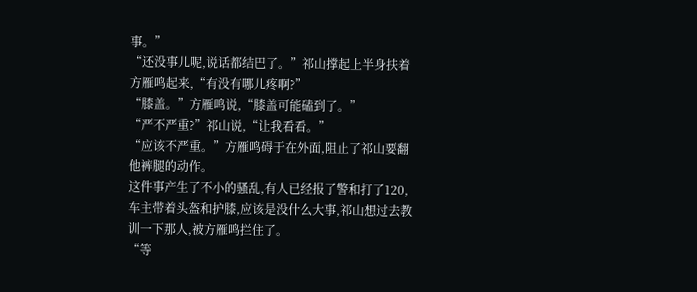事。”
“还没事儿呢,说话都结巴了。”祁山撑起上半身扶着方雁鸣起来,“有没有哪儿疼啊?”
“膝盖。”方雁鸣说,“膝盖可能磕到了。”
“严不严重?”祁山说,“让我看看。”
“应该不严重。”方雁鸣碍于在外面,阻止了祁山要翻他裤腿的动作。
这件事产生了不小的骚乱,有人已经报了警和打了120,车主带着头盔和护膝,应该是没什么大事,祁山想过去教训一下那人,被方雁鸣拦住了。
“等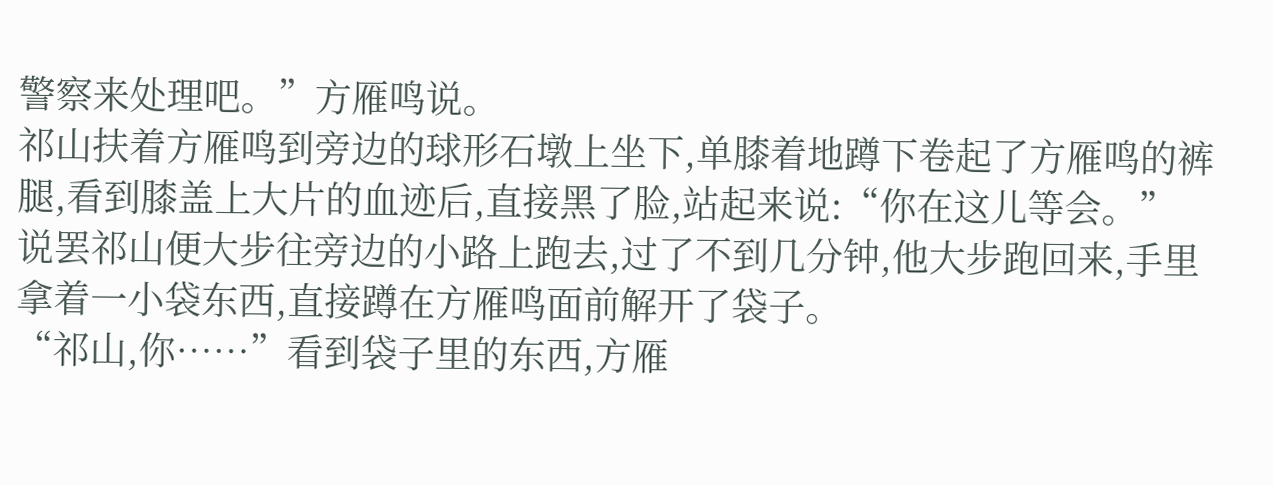警察来处理吧。”方雁鸣说。
祁山扶着方雁鸣到旁边的球形石墩上坐下,单膝着地蹲下卷起了方雁鸣的裤腿,看到膝盖上大片的血迹后,直接黑了脸,站起来说:“你在这儿等会。”
说罢祁山便大步往旁边的小路上跑去,过了不到几分钟,他大步跑回来,手里拿着一小袋东西,直接蹲在方雁鸣面前解开了袋子。
“祁山,你……”看到袋子里的东西,方雁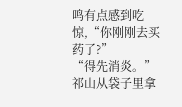鸣有点感到吃惊,“你刚刚去买药了?”
“得先消炎。”祁山从袋子里拿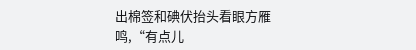出棉签和碘伏抬头看眼方雁鸣,“有点儿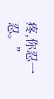疼,你忍一忍。”